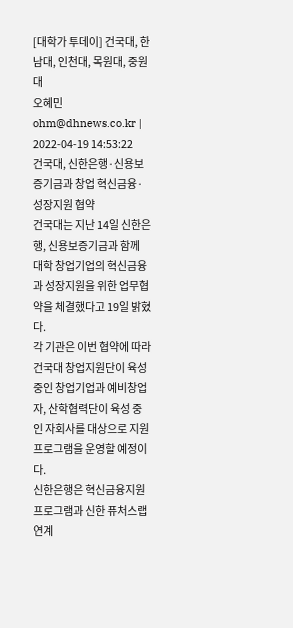[대학가 투데이] 건국대, 한남대, 인천대, 목원대, 중원대
오혜민
ohm@dhnews.co.kr | 2022-04-19 14:53:22
건국대, 신한은행·신용보증기금과 창업 혁신금융·성장지원 협약
건국대는 지난 14일 신한은행, 신용보증기금과 함께 대학 창업기업의 혁신금융과 성장지원을 위한 업무협약을 체결했다고 19일 밝혔다.
각 기관은 이번 협약에 따라 건국대 창업지원단이 육성 중인 창업기업과 예비창업자, 산학협력단이 육성 중인 자회사를 대상으로 지원 프로그램을 운영할 예정이다.
신한은행은 혁신금융지원 프로그램과 신한 퓨처스랩 연계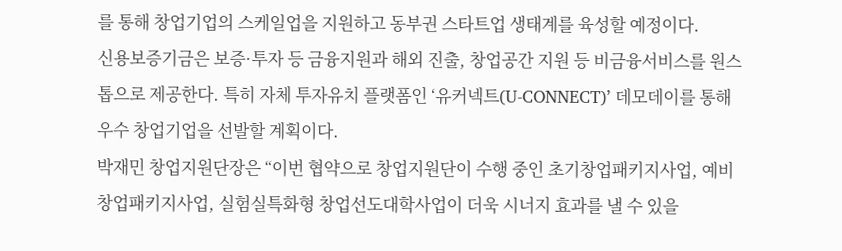를 통해 창업기업의 스케일업을 지원하고 동부권 스타트업 생태계를 육성할 예정이다.
신용보증기금은 보증·투자 등 금융지원과 해외 진출, 창업공간 지원 등 비금융서비스를 원스톱으로 제공한다. 특히 자체 투자유치 플랫폼인 ‘유커넥트(U-CONNECT)’ 데모데이를 통해 우수 창업기업을 선발할 계획이다.
박재민 창업지원단장은 “이번 협약으로 창업지원단이 수행 중인 초기창업패키지사업, 예비창업패키지사업, 실험실특화형 창업선도대학사업이 더욱 시너지 효과를 낼 수 있을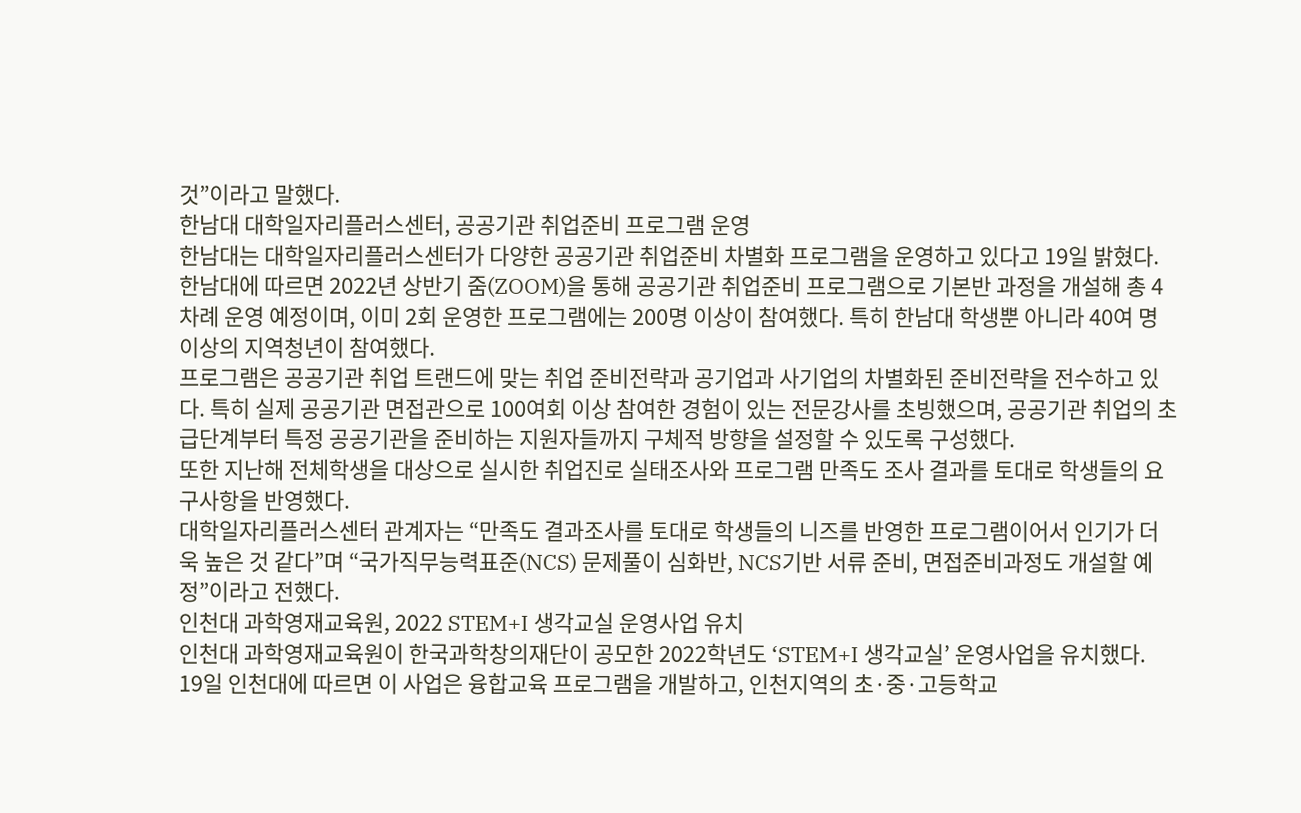것”이라고 말했다.
한남대 대학일자리플러스센터, 공공기관 취업준비 프로그램 운영
한남대는 대학일자리플러스센터가 다양한 공공기관 취업준비 차별화 프로그램을 운영하고 있다고 19일 밝혔다.
한남대에 따르면 2022년 상반기 줌(ZOOM)을 통해 공공기관 취업준비 프로그램으로 기본반 과정을 개설해 총 4차례 운영 예정이며, 이미 2회 운영한 프로그램에는 200명 이상이 참여했다. 특히 한남대 학생뿐 아니라 40여 명 이상의 지역청년이 참여했다.
프로그램은 공공기관 취업 트랜드에 맞는 취업 준비전략과 공기업과 사기업의 차별화된 준비전략을 전수하고 있다. 특히 실제 공공기관 면접관으로 100여회 이상 참여한 경험이 있는 전문강사를 초빙했으며, 공공기관 취업의 초급단계부터 특정 공공기관을 준비하는 지원자들까지 구체적 방향을 설정할 수 있도록 구성했다.
또한 지난해 전체학생을 대상으로 실시한 취업진로 실태조사와 프로그램 만족도 조사 결과를 토대로 학생들의 요구사항을 반영했다.
대학일자리플러스센터 관계자는 “만족도 결과조사를 토대로 학생들의 니즈를 반영한 프로그램이어서 인기가 더욱 높은 것 같다”며 “국가직무능력표준(NCS) 문제풀이 심화반, NCS기반 서류 준비, 면접준비과정도 개설할 예정”이라고 전했다.
인천대 과학영재교육원, 2022 STEM+I 생각교실 운영사업 유치
인천대 과학영재교육원이 한국과학창의재단이 공모한 2022학년도 ‘STEM+I 생각교실’ 운영사업을 유치했다.
19일 인천대에 따르면 이 사업은 융합교육 프로그램을 개발하고, 인천지역의 초·중·고등학교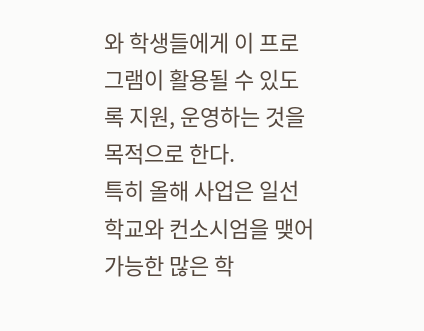와 학생들에게 이 프로그램이 활용될 수 있도록 지원, 운영하는 것을 목적으로 한다.
특히 올해 사업은 일선 학교와 컨소시엄을 맺어 가능한 많은 학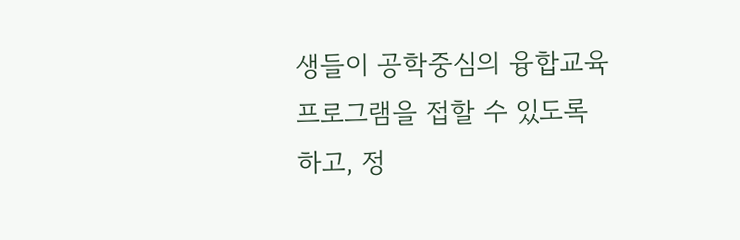생들이 공학중심의 융합교육 프로그램을 접할 수 있도록 하고, 정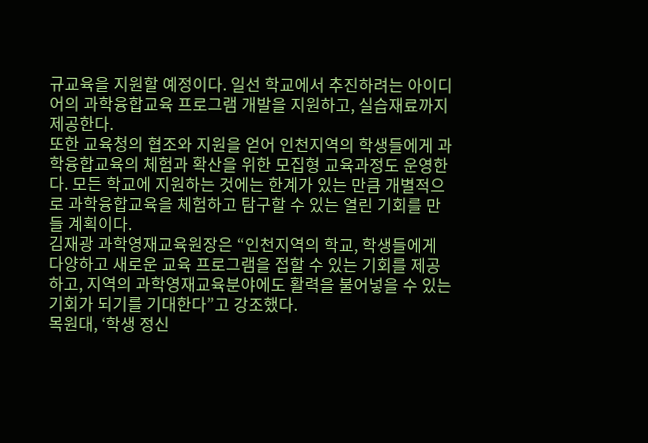규교육을 지원할 예정이다. 일선 학교에서 추진하려는 아이디어의 과학융합교육 프로그램 개발을 지원하고, 실습재료까지 제공한다.
또한 교육청의 협조와 지원을 얻어 인천지역의 학생들에게 과학융합교육의 체험과 확산을 위한 모집형 교육과정도 운영한다. 모든 학교에 지원하는 것에는 한계가 있는 만큼 개별적으로 과학융합교육을 체험하고 탐구할 수 있는 열린 기회를 만들 계획이다.
김재광 과학영재교육원장은 “인천지역의 학교, 학생들에게 다양하고 새로운 교육 프로그램을 접할 수 있는 기회를 제공하고, 지역의 과학영재교육분야에도 활력을 불어넣을 수 있는 기회가 되기를 기대한다”고 강조했다.
목원대, ‘학생 정신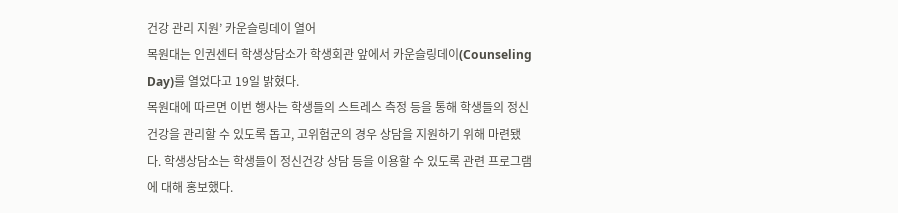건강 관리 지원’ 카운슬링데이 열어
목원대는 인권센터 학생상담소가 학생회관 앞에서 카운슬링데이(Counseling Day)를 열었다고 19일 밝혔다.
목원대에 따르면 이번 행사는 학생들의 스트레스 측정 등을 통해 학생들의 정신건강을 관리할 수 있도록 돕고, 고위험군의 경우 상담을 지원하기 위해 마련됐다. 학생상담소는 학생들이 정신건강 상담 등을 이용할 수 있도록 관련 프로그램에 대해 홍보했다.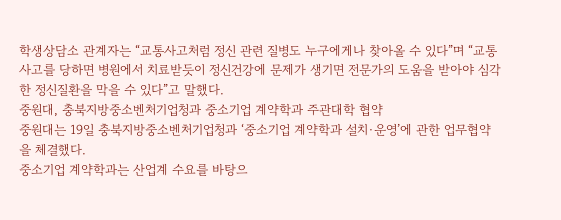학생상담소 관계자는 “교통사고처럼 정신 관련 질병도 누구에게나 찾아올 수 있다”며 “교통사고를 당하면 병원에서 치료받듯이 정신건강에 문제가 생기면 전문가의 도움을 받아야 심각한 정신질환을 막을 수 있다”고 말했다.
중원대, 충북지방중소벤처기업청과 중소기업 계약학과 주관대학 협약
중원대는 19일 충북지방중소벤처기업청과 ‘중소기업 계약학과 설치·운영’에 관한 업무협약을 체결했다.
중소기업 계약학과는 산업계 수요를 바탕으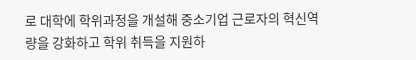로 대학에 학위과정을 개설해 중소기업 근로자의 혁신역량을 강화하고 학위 취득을 지원하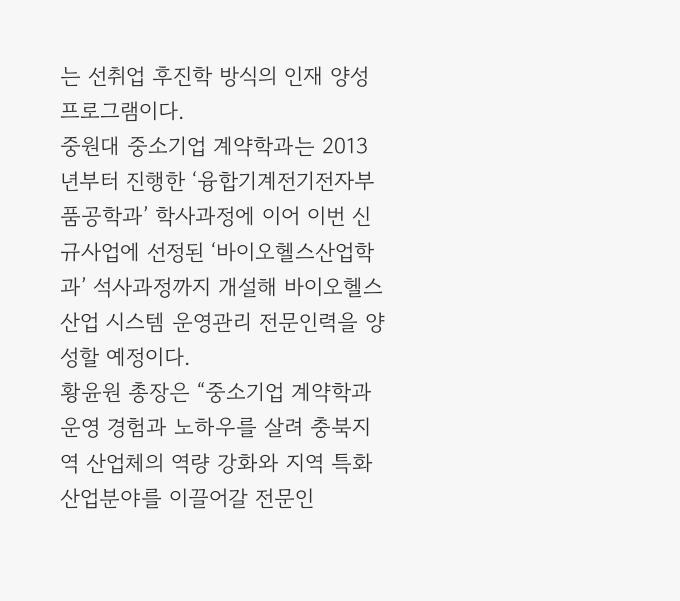는 선취업 후진학 방식의 인재 양성 프로그램이다.
중원대 중소기업 계약학과는 2013년부터 진행한 ‘융합기계전기전자부품공학과’ 학사과정에 이어 이번 신규사업에 선정된 ‘바이오헬스산업학과’ 석사과정까지 개설해 바이오헬스산업 시스템 운영관리 전문인력을 양성할 예정이다.
황윤원 총장은 “중소기업 계약학과 운영 경험과 노하우를 살려 충북지역 산업체의 역량 강화와 지역 특화산업분야를 이끌어갈 전문인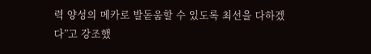력 양성의 메카로 발돋움할 수 있도록 최선을 다하겠다”고 강조했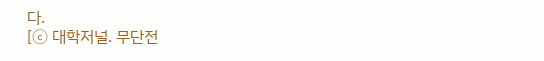다.
[ⓒ 대학저널. 무단전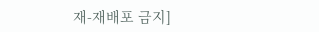재-재배포 금지]